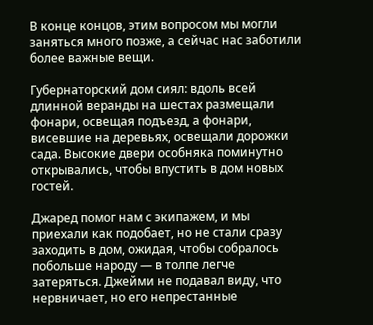В конце концов, этим вопросом мы могли заняться много позже, а сейчас нас заботили более важные вещи.

Губернаторский дом сиял: вдоль всей длинной веранды на шестах размещали фонари, освещая подъезд, а фонари, висевшие на деревьях, освещали дорожки сада. Высокие двери особняка поминутно открывались, чтобы впустить в дом новых гостей.

Джаред помог нам с экипажем, и мы приехали как подобает, но не стали сразу заходить в дом, ожидая, чтобы собралось побольше народу — в толпе легче затеряться. Джейми не подавал виду, что нервничает, но его непрестанные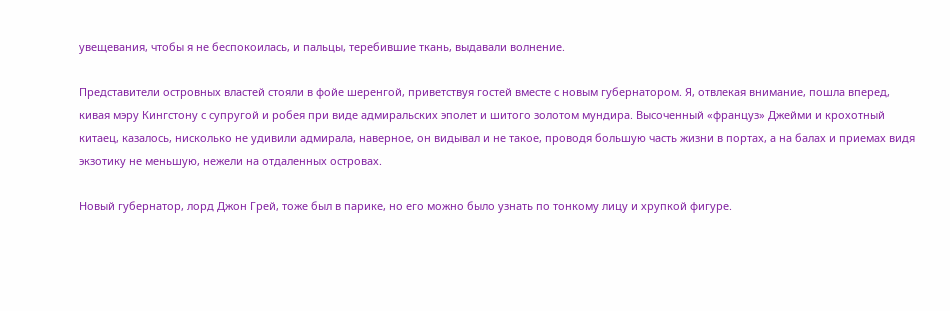увещевания, чтобы я не беспокоилась, и пальцы, теребившие ткань, выдавали волнение.

Представители островных властей стояли в фойе шеренгой, приветствуя гостей вместе с новым губернатором. Я, отвлекая внимание, пошла вперед, кивая мэру Кингстону с супругой и робея при виде адмиральских эполет и шитого золотом мундира. Высоченный «француз» Джейми и крохотный китаец, казалось, нисколько не удивили адмирала, наверное, он видывал и не такое, проводя большую часть жизни в портах, а на балах и приемах видя экзотику не меньшую, нежели на отдаленных островах.

Новый губернатор, лорд Джон Грей, тоже был в парике, но его можно было узнать по тонкому лицу и хрупкой фигуре.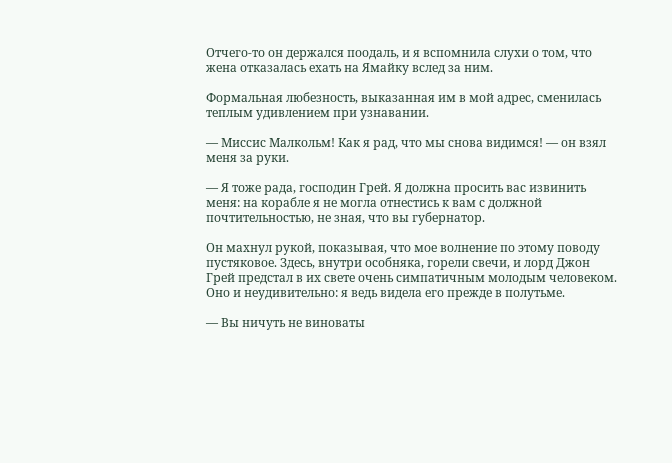Отчего-то он держался поодаль, и я вспомнила слухи о том, что жена отказалась ехать на Ямайку вслед за ним.

Формальная любезность, выказанная им в мой адрес, сменилась теплым удивлением при узнавании.

— Миссис Малкольм! Как я рад, что мы снова видимся! — он взял меня за руки.

— Я тоже рада, господин Грей. Я должна просить вас извинить меня: на корабле я не могла отнестись к вам с должной почтительностью, не зная, что вы губернатор.

Он махнул рукой, показывая, что мое волнение по этому поводу пустяковое. Здесь, внутри особняка, горели свечи, и лорд Джон Грей предстал в их свете очень симпатичным молодым человеком. Оно и неудивительно: я ведь видела его прежде в полутьме.

— Вы ничуть не виноваты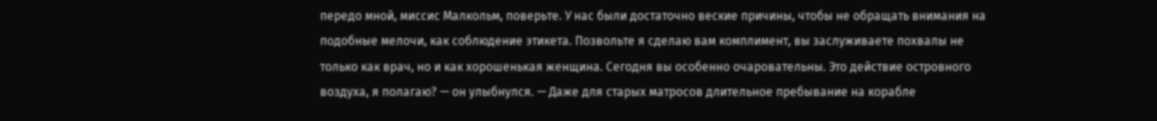передо мной, миссис Малкольм, поверьте. У нас были достаточно веские причины, чтобы не обращать внимания на подобные мелочи, как соблюдение этикета. Позвольте я сделаю вам комплимент, вы заслуживаете похвалы не только как врач, но и как хорошенькая женщина. Сегодня вы особенно очаровательны. Это действие островного воздуха, я полагаю? — он улыбнулся. — Даже для старых матросов длительное пребывание на корабле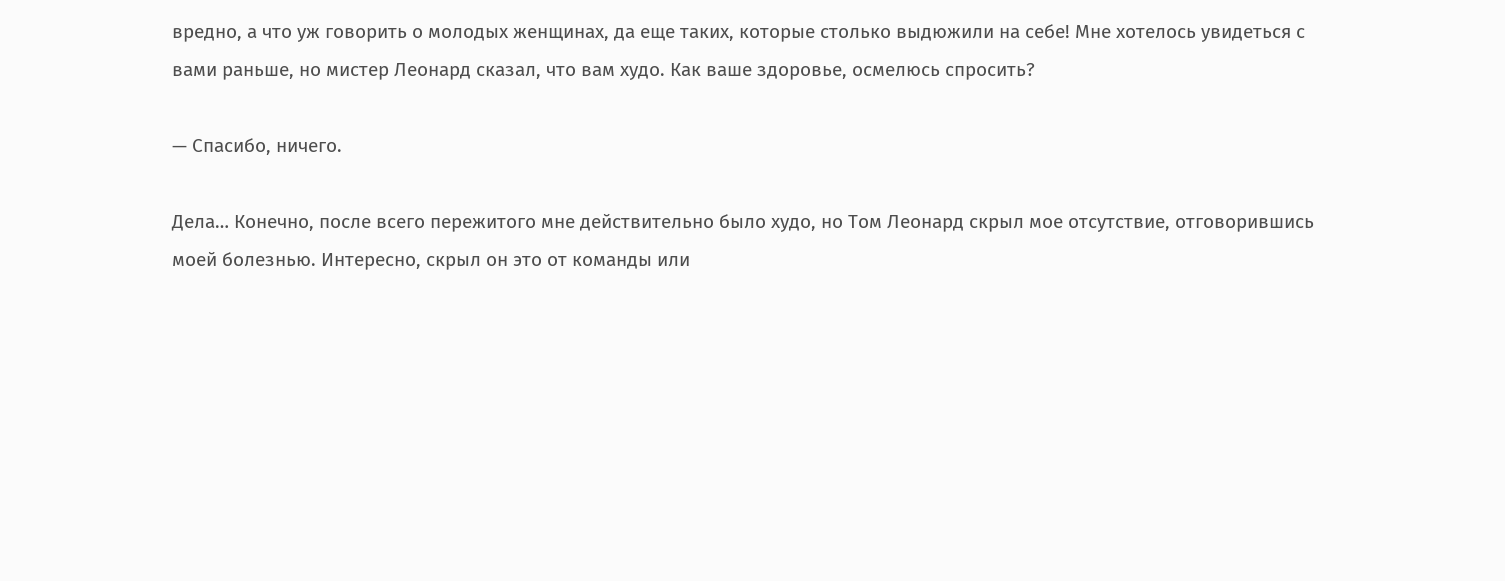вредно, а что уж говорить о молодых женщинах, да еще таких, которые столько выдюжили на себе! Мне хотелось увидеться с вами раньше, но мистер Леонард сказал, что вам худо. Как ваше здоровье, осмелюсь спросить?

— Спасибо, ничего.

Дела… Конечно, после всего пережитого мне действительно было худо, но Том Леонард скрыл мое отсутствие, отговорившись моей болезнью. Интересно, скрыл он это от команды или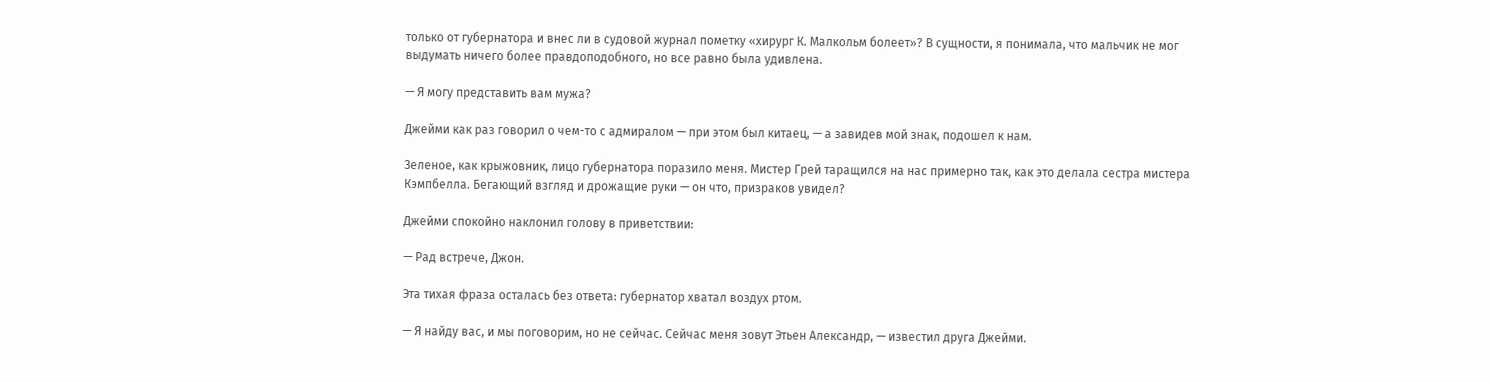только от губернатора и внес ли в судовой журнал пометку «хирург К. Малкольм болеет»? В сущности, я понимала, что мальчик не мог выдумать ничего более правдоподобного, но все равно была удивлена.

— Я могу представить вам мужа?

Джейми как раз говорил о чем-то с адмиралом — при этом был китаец, — а завидев мой знак, подошел к нам.

Зеленое, как крыжовник, лицо губернатора поразило меня. Мистер Грей таращился на нас примерно так, как это делала сестра мистера Кэмпбелла. Бегающий взгляд и дрожащие руки — он что, призраков увидел?

Джейми спокойно наклонил голову в приветствии:

— Рад встрече, Джон.

Эта тихая фраза осталась без ответа: губернатор хватал воздух ртом.

— Я найду вас, и мы поговорим, но не сейчас. Сейчас меня зовут Этьен Александр, — известил друга Джейми.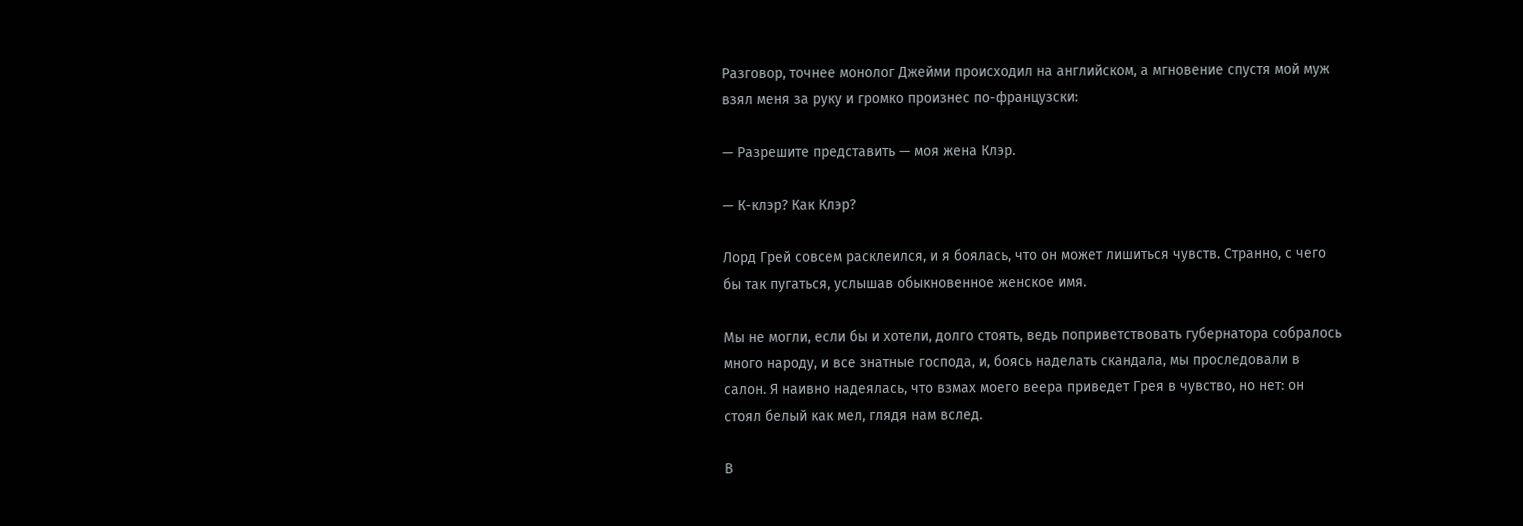Разговор, точнее монолог Джейми происходил на английском, а мгновение спустя мой муж взял меня за руку и громко произнес по-французски:

— Разрешите представить — моя жена Клэр.

— К-клэр? Как Клэр?

Лорд Грей совсем расклеился, и я боялась, что он может лишиться чувств. Странно, с чего бы так пугаться, услышав обыкновенное женское имя.

Мы не могли, если бы и хотели, долго стоять, ведь поприветствовать губернатора собралось много народу, и все знатные господа, и, боясь наделать скандала, мы проследовали в салон. Я наивно надеялась, что взмах моего веера приведет Грея в чувство, но нет: он стоял белый как мел, глядя нам вслед.

В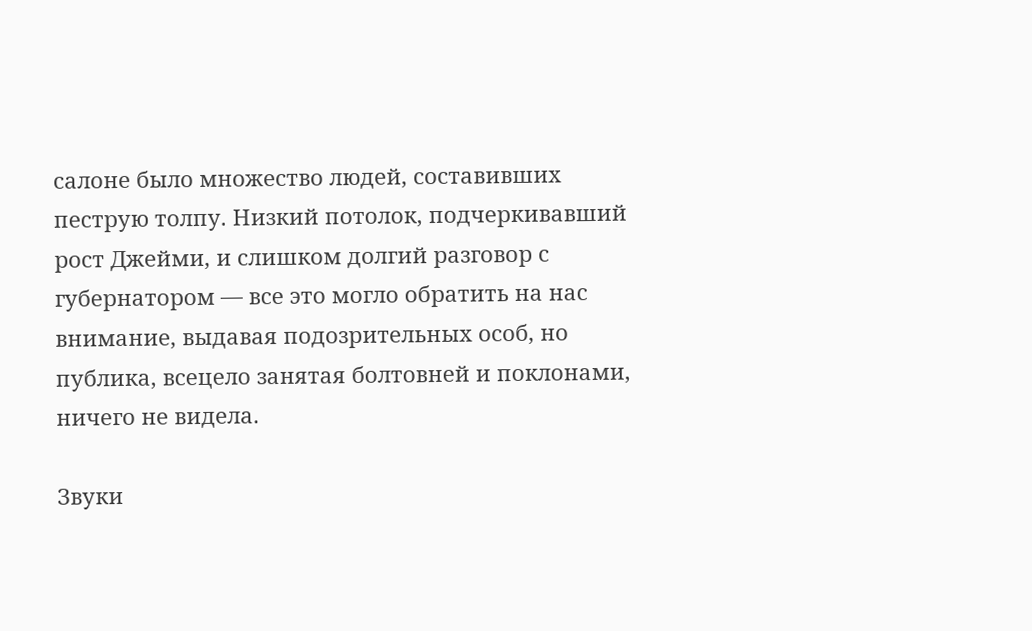салоне было множество людей, составивших пеструю толпу. Низкий потолок, подчеркивавший рост Джейми, и слишком долгий разговор с губернатором — все это могло обратить на нас внимание, выдавая подозрительных особ, но публика, всецело занятая болтовней и поклонами, ничего не видела.

Звуки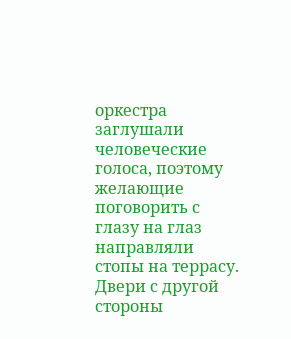оркестра заглушали человеческие голоса, поэтому желающие поговорить с глазу на глаз направляли стопы на террасу. Двери с другой стороны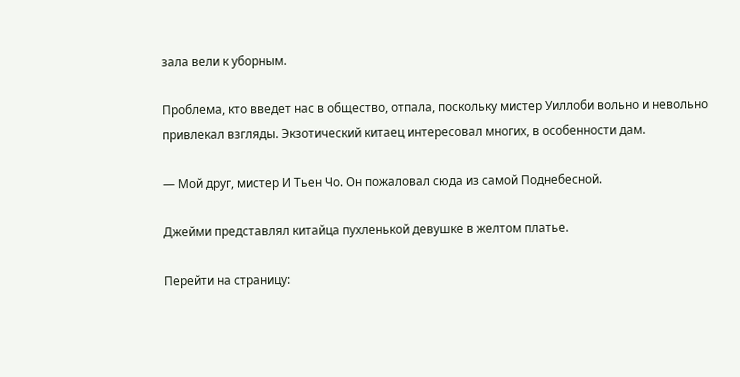зала вели к уборным.

Проблема, кто введет нас в общество, отпала, поскольку мистер Уиллоби вольно и невольно привлекал взгляды. Экзотический китаец интересовал многих, в особенности дам.

— Мой друг, мистер И Тьен Чо. Он пожаловал сюда из самой Поднебесной.

Джейми представлял китайца пухленькой девушке в желтом платье.

Перейти на страницу: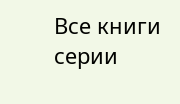Все книги серии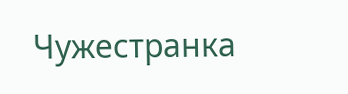Чужестранка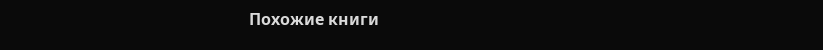Похожие книги